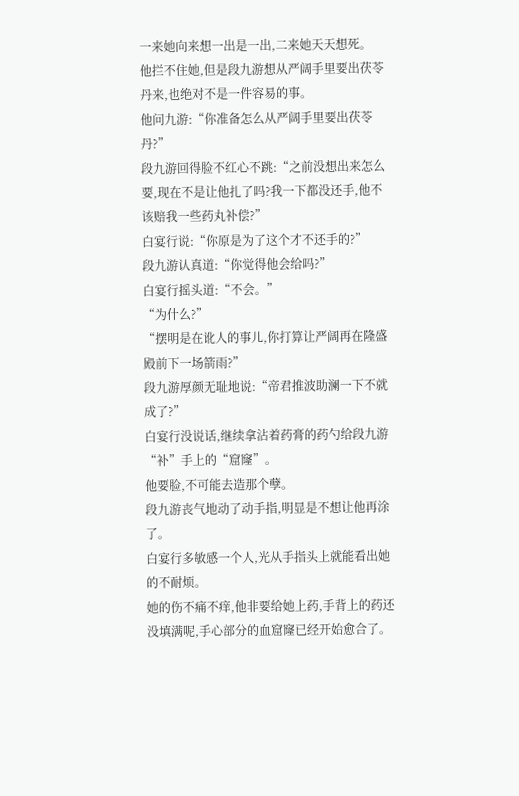一来她向来想一出是一出,二来她天天想死。
他拦不住她,但是段九游想从严阔手里要出茯苓丹来,也绝对不是一件容易的事。
他问九游:“你准备怎么从严阔手里要出茯苓丹?”
段九游回得脸不红心不跳:“之前没想出来怎么要,现在不是让他扎了吗?我一下都没还手,他不该赔我一些药丸补偿?”
白宴行说:“你原是为了这个才不还手的?”
段九游认真道:“你觉得他会给吗?”
白宴行摇头道:“不会。”
“为什么?”
“摆明是在讹人的事儿,你打算让严阔再在隆盛殿前下一场箭雨?”
段九游厚颜无耻地说:“帝君推波助澜一下不就成了?”
白宴行没说话,继续拿沾着药膏的药勺给段九游“补”手上的“窟窿”。
他要脸,不可能去造那个孽。
段九游丧气地动了动手指,明显是不想让他再涂了。
白宴行多敏感一个人,光从手指头上就能看出她的不耐烦。
她的伤不痛不痒,他非要给她上药,手背上的药还没填满呢,手心部分的血窟窿已经开始愈合了。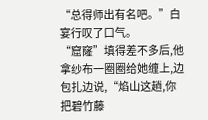“总得师出有名吧。”白宴行叹了口气。
“窟窿”填得差不多后,他拿纱布一圈圈给她缠上,边包扎边说,“焰山这趟,你把碧竹藤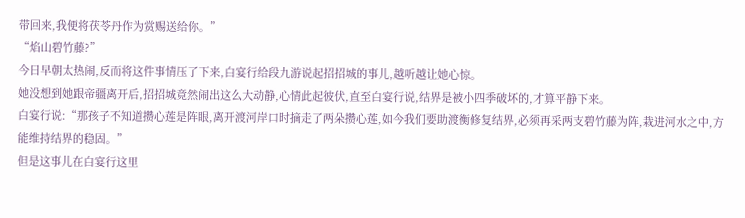带回来,我便将茯苓丹作为赏赐送给你。”
“焰山碧竹藤?”
今日早朝太热闹,反而将这件事情压了下来,白宴行给段九游说起招招城的事儿,越听越让她心惊。
她没想到她跟帝疆离开后,招招城竟然闹出这么大动静,心情此起彼伏,直至白宴行说,结界是被小四季破坏的,才算平静下来。
白宴行说:“那孩子不知道攒心莲是阵眼,离开渡河岸口时摘走了两朵攒心莲,如今我们要助渡衡修复结界,必须再采两支碧竹藤为阵,栽进河水之中,方能维持结界的稳固。”
但是这事儿在白宴行这里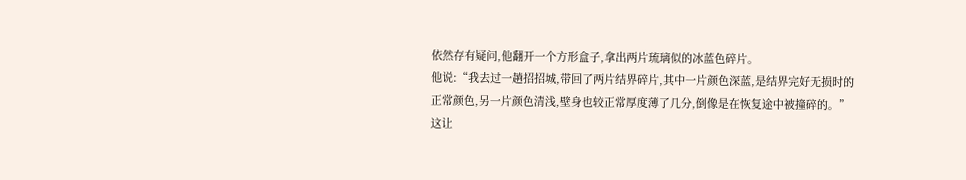依然存有疑问,他翻开一个方形盒子,拿出两片琉璃似的冰蓝色碎片。
他说:“我去过一趟招招城,带回了两片结界碎片,其中一片颜色深蓝,是结界完好无损时的正常颜色,另一片颜色清浅,壁身也较正常厚度薄了几分,倒像是在恢复途中被撞碎的。”
这让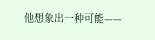他想象出一种可能——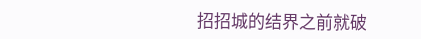招招城的结界之前就破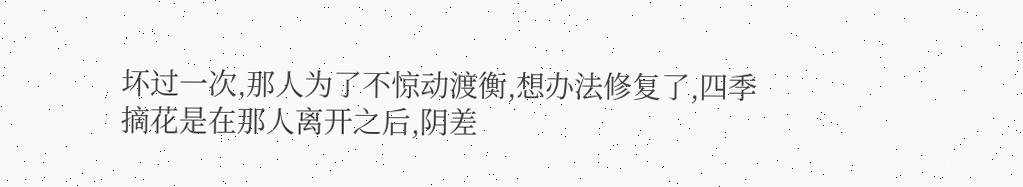坏过一次,那人为了不惊动渡衡,想办法修复了,四季摘花是在那人离开之后,阴差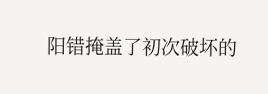阳错掩盖了初次破坏的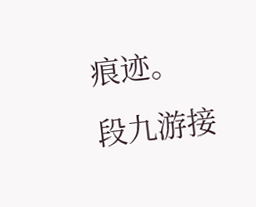痕迹。
段九游接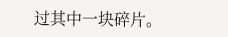过其中一块碎片。